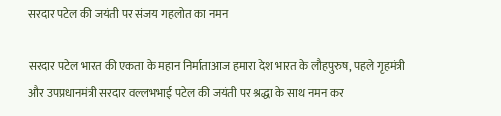सरदार पटेल की जयंती पर संजय गहलोत का नमन

सरदार पटेल भारत की एकता के महान निर्माताआज हमारा देश भारत के लौहपुरुष, पहले गृहमंत्री और उपप्रधानमंत्री सरदार वल्लभभाई पटेल की जयंती पर श्रद्धा के साथ नमन कर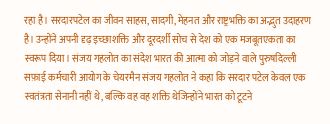रहा है। सरदारपटेल का जीवन साहस, सादगी, मेहनत और राष्ट्रभक्ति का अद्भुत उदाहरण है। उन्होंने अपनी दृढ़ इच्छाशक्ति और दूरदर्शी सोच से देश को एक मजबूतएकता का स्वरूप दिया। संजय गहलोत का संदेश भारत की आत्मा को जोड़ने वाले पुरुषदिल्ली सफ़ाई कर्मचारी आयोग के चेयरमैन संजय गहलोत ने कहा कि सरदार पटेल केवल एक स्वतंत्रता सेनानी नहीं थे, बल्कि वह वह शक्ति थेजिन्होंने भारत को टूटने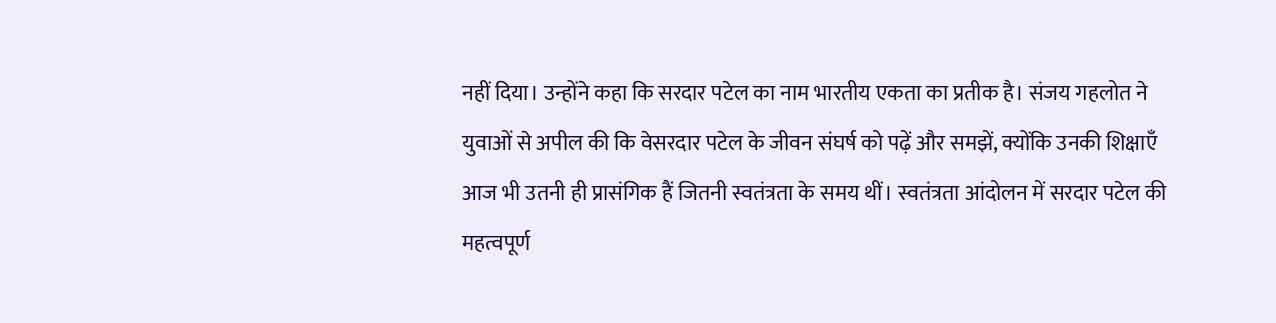नहीं दिया। उन्होंने कहा कि सरदार पटेल का नाम भारतीय एकता का प्रतीक है। संजय गहलोत ने युवाओं से अपील की कि वेसरदार पटेल के जीवन संघर्ष को पढ़ें और समझें, क्योंकि उनकी शिक्षाएँ आज भी उतनी ही प्रासंगिक हैं जितनी स्वतंत्रता के समय थीं। स्वतंत्रता आंदोलन में सरदार पटेल की महत्वपूर्ण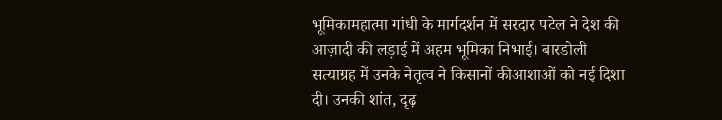भूमिकामहात्मा गांधी के मार्गदर्शन में सरदार पटेल ने देश की आज़ादी की लड़ाई में अहम भूमिका निभाई। बारडोली सत्याग्रह में उनके नेतृत्व ने किसानों कीआशाओं को नई दिशा दी। उनकी शांत, दृढ़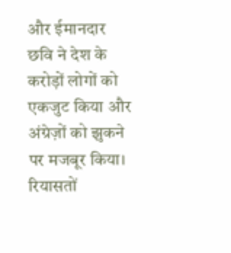और ईमानदार छवि ने देश के करोड़ों लोगों को एकजुट किया और अंग्रेज़ों को झुकने पर मजबूर किया। रियासतों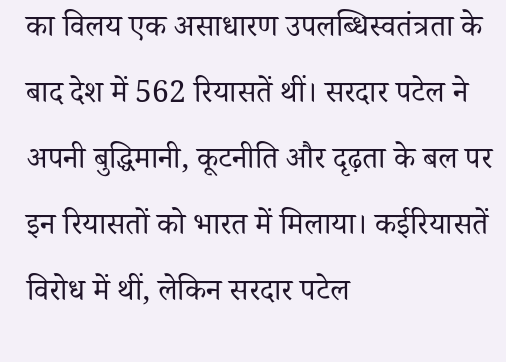का विलय एक असाधारण उपलब्धिस्वतंत्रता के बाद देश में 562 रियासतें थीं। सरदार पटेल ने अपनी बुद्धिमानी, कूटनीति और दृढ़ता के बल पर इन रियासतों को भारत में मिलाया। कईरियासतें विरोध में थीं, लेकिन सरदार पटेल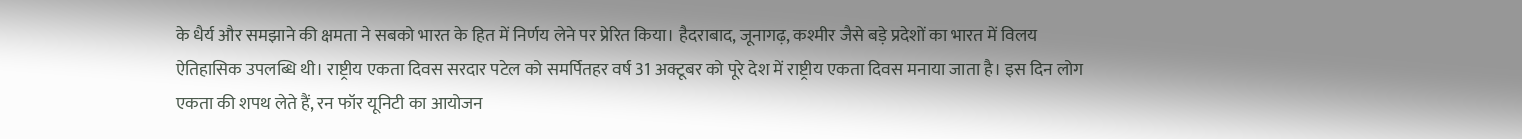के धैर्य और समझाने की क्षमता ने सबको भारत के हित में निर्णय लेने पर प्रेरित किया। हैदराबाद, जूनागढ़, कश्मीर जैसे बड़े प्रदेशों का भारत में विलय ऐतिहासिक उपलब्धि थी। राष्ट्रीय एकता दिवस सरदार पटेल को समर्पितहर वर्ष 31 अक्टूबर को पूरे देश में राष्ट्रीय एकता दिवस मनाया जाता है। इस दिन लोग एकता की शपथ लेते हैं, रन फॉर यूनिटी का आयोजन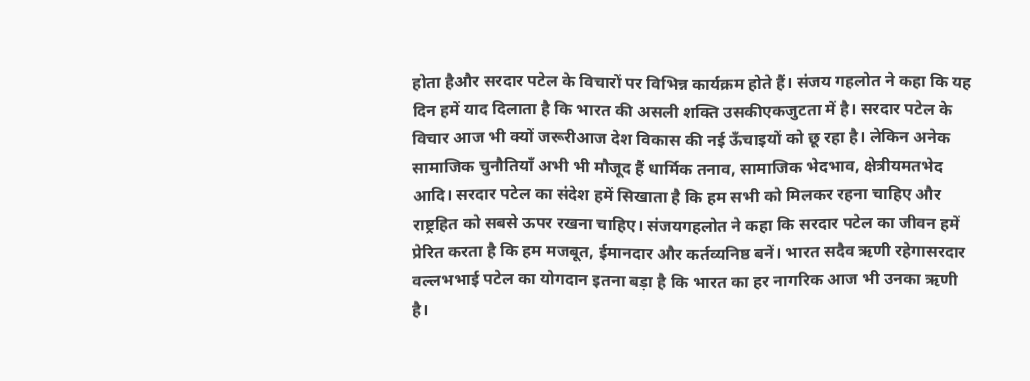होता हैऔर सरदार पटेल के विचारों पर विभिन्न कार्यक्रम होते हैं। संजय गहलोत ने कहा कि यह दिन हमें याद दिलाता है कि भारत की असली शक्ति उसकीएकजुटता में है। सरदार पटेल के विचार आज भी क्यों जरूरीआज देश विकास की नई ऊँचाइयों को छू रहा है। लेकिन अनेक सामाजिक चुनौतियाँ अभी भी मौजूद हैं धार्मिक तनाव, सामाजिक भेदभाव, क्षेत्रीयमतभेद आदि। सरदार पटेल का संदेश हमें सिखाता है कि हम सभी को मिलकर रहना चाहिए और राष्ट्रहित को सबसे ऊपर रखना चाहिए। संजयगहलोत ने कहा कि सरदार पटेल का जीवन हमें प्रेरित करता है कि हम मजबूत, ईमानदार और कर्तव्यनिष्ठ बनें। भारत सदैव ऋणी रहेगासरदार वल्लभभाई पटेल का योगदान इतना बड़ा है कि भारत का हर नागरिक आज भी उनका ऋणी है।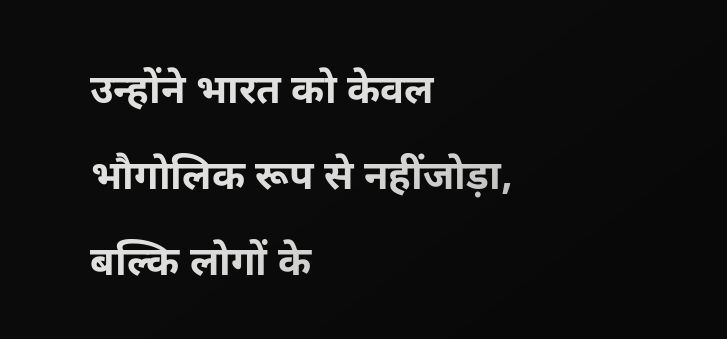उन्होंने भारत को केवल भौगोलिक रूप से नहींजोड़ा, बल्कि लोगों के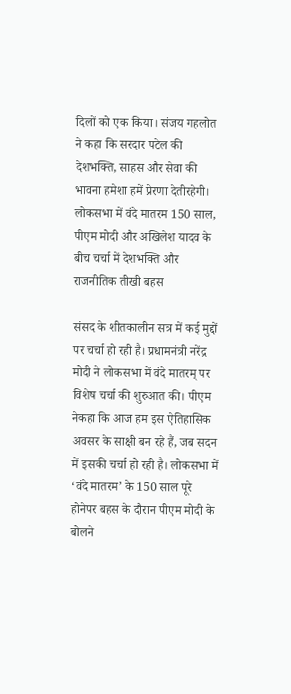दिलों को एक किया। संजय गहलोत ने कहा कि सरदार पटेल की देशभक्ति, साहस और सेवा की भावना हमेशा हमें प्रेरणा देतीरहेगी।
लोकसभा में वंदे मातरम 150 साल, पीएम मोदी और अखिलेश यादव के बीच चर्चा में देशभक्ति और राजनीतिक तीखी बहस

संसद के शीतकालीन सत्र में कई मुद्दों पर चर्चा हो रही है। प्रधामनंत्री नरेंद्र मोदी ने लोकसभा में वंदे मातरम् पर विशेष चर्चा की शुरुआत की। पीएम नेकहा कि आज हम इस ऐतिहासिक अवसर के साक्षी बन रहे हैं, जब सदन में इसकी चर्चा हो रही है। लोकसभा में ‘वंदे मातरम’ के 150 साल पूरे होनेपर बहस के दौरान पीएम मोदी के बोलने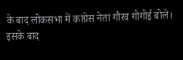के बाद लोकसभा में कांग्रेस नेता गौरव गोगोई बोले। इसके बाद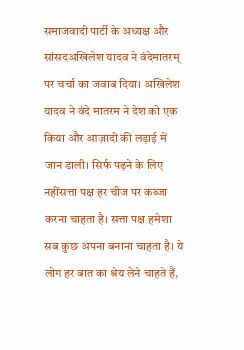समाजवादी पार्टी के अध्यक्ष और सांसदअखिलेश यादव ने वंदेमातरम् पर चर्चा का जवाब दिया। अखिलेश यादव ने वंदे मातरम ने देश को एक किया और आज़ादी की लड़ाई में जान डाली। सिर्फ पढ़ने के लिए नहींसत्ता पक्ष हर चीज पर कब्जा करना चाहता है। सत्ता पक्ष हमेशा सब कुछ अपना बनाना चाहता है। ये लोग हर बात का श्रेय लेने चाहते हैं,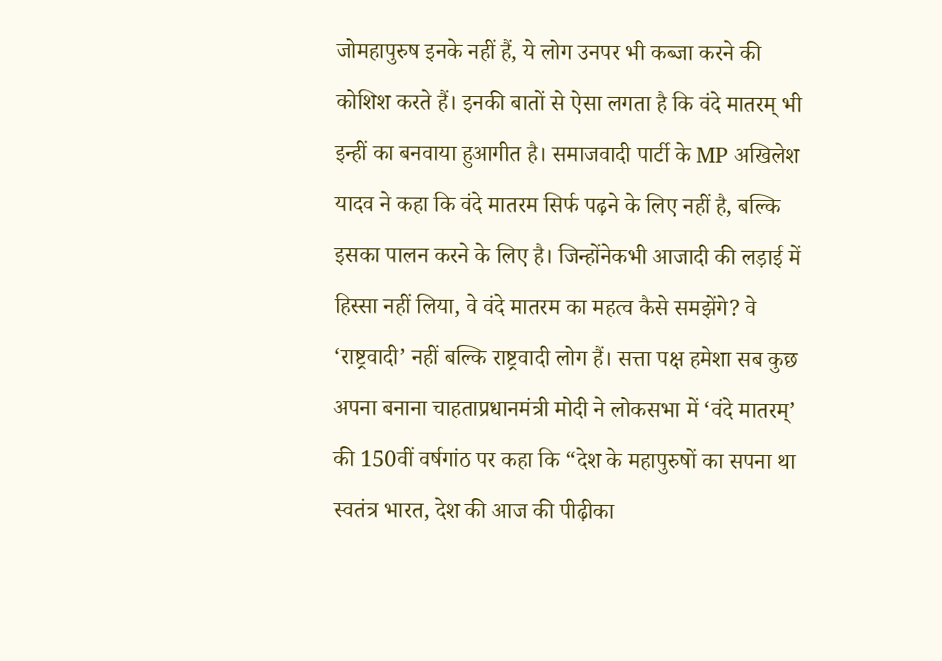जोमहापुरुष इनके नहीं हैं, ये लोग उनपर भी कब्जा करने की कोशिश करते हैं। इनकी बातों से ऐसा लगता है कि वंदे मातरम् भी इन्हीं का बनवाया हुआगीत है। समाजवादी पार्टी के MP अखिलेश यादव ने कहा कि वंदे मातरम सिर्फ पढ़ने के लिए नहीं है, बल्कि इसका पालन करने के लिए है। जिन्होंनेकभी आजादी की लड़ाई में हिस्सा नहीं लिया, वे वंदे मातरम का महत्व कैसे समझेंगे? वे ‘राष्ट्रवादी’ नहीं बल्कि राष्ट्रवादी लोग हैं। सत्ता पक्ष हमेशा सब कुछ अपना बनाना चाहताप्रधानमंत्री मोदी ने लोकसभा में ‘वंदे मातरम्’ की 150वीं वर्षगांठ पर कहा कि “देश के महापुरुषों का सपना था स्वतंत्र भारत, देश की आज की पीढ़ीका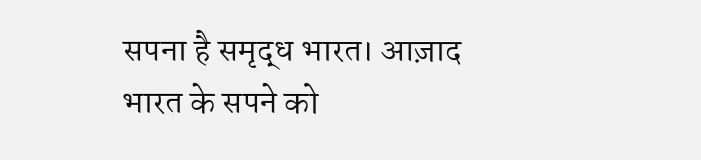सपना है समृद्ध भारत। आज़ाद भारत के सपने को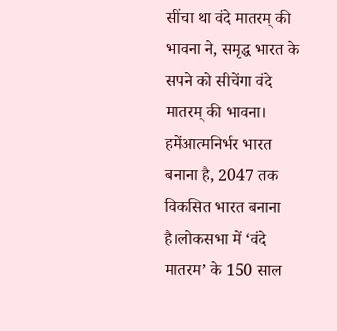सींचा था वंदे मातरम् की भावना ने, समृद्ध भारत के सपने को सीचेंगा वंदे मातरम् की भावना। हमेंआत्मनिर्भर भारत बनाना है, 2047 तक विकसित भारत बनाना है।लोकसभा में ‘वंदे मातरम’ के 150 साल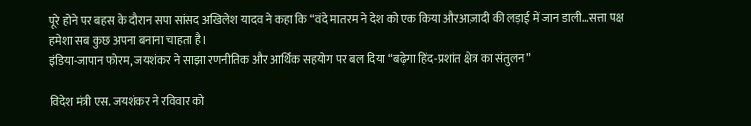पूरे होने पर बहस के दौरान सपा सांसद अखिलेश यादव ने कहा कि “वंदे मातरम ने देश को एक किया औरआज़ादी की लड़ाई में जान डाली…सत्ता पक्ष हमेशा सब कुछ अपना बनाना चाहता है।
इंडिया-जापान फोरम, जयशंकर ने साझा रणनीतिक और आर्थिक सहयोग पर बल दिया “बढ़ेगा हिंद-प्रशांत क्षेत्र का संतुलन”

विदेश मंत्री एस. जयशंकर ने रविवार को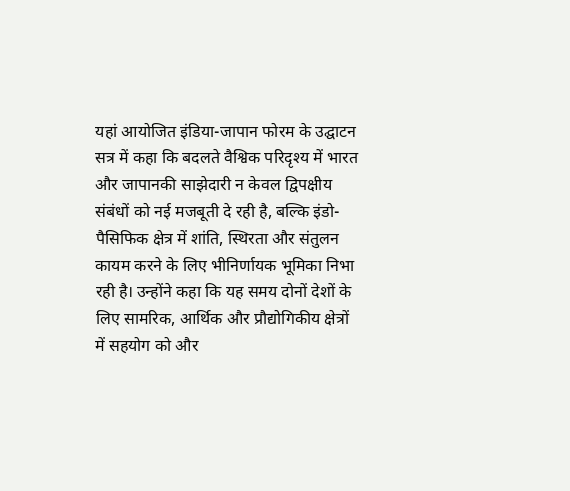यहां आयोजित इंडिया-जापान फोरम के उद्घाटन सत्र में कहा कि बदलते वैश्विक परिदृश्य में भारत और जापानकी साझेदारी न केवल द्विपक्षीय संबंधों को नई मजबूती दे रही है, बल्कि इंडो-पैसिफिक क्षेत्र में शांति, स्थिरता और संतुलन कायम करने के लिए भीनिर्णायक भूमिका निभा रही है। उन्होंने कहा कि यह समय दोनों देशों के लिए सामरिक, आर्थिक और प्रौद्योगिकीय क्षेत्रों में सहयोग को और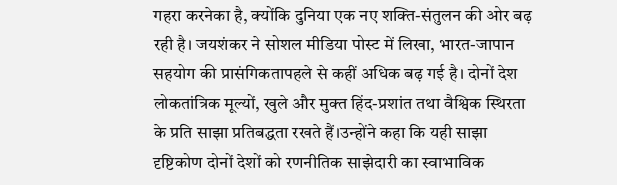गहरा करनेका है, क्योंकि दुनिया एक नए शक्ति-संतुलन की ओर बढ़ रही है। जयशंकर ने सोशल मीडिया पोस्ट में लिखा, भारत-जापान सहयोग की प्रासंगिकतापहले से कहीं अधिक बढ़ गई है। दोनों देश लोकतांत्रिक मूल्यों, खुले और मुक्त हिंद-प्रशांत तथा वैश्विक स्थिरता के प्रति साझा प्रतिबद्धता रखते हैं।उन्होंने कहा कि यही साझा दृष्टिकोण दोनों देशों को रणनीतिक साझेदारी का स्वाभाविक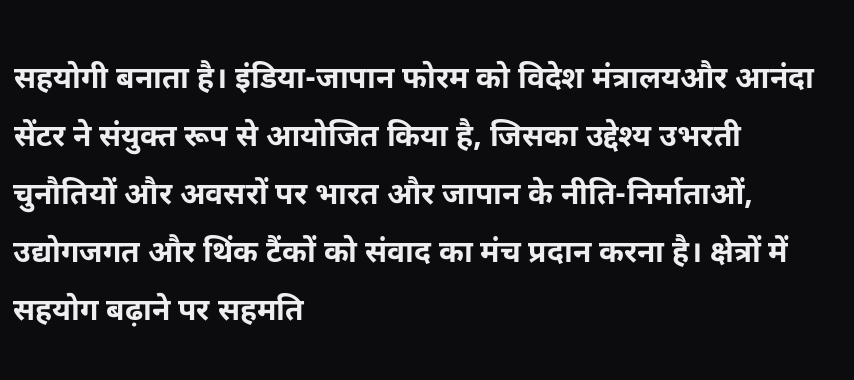सहयोगी बनाता है। इंडिया-जापान फोरम को विदेश मंत्रालयऔर आनंदा सेंटर ने संयुक्त रूप से आयोजित किया है, जिसका उद्देश्य उभरती चुनौतियों और अवसरों पर भारत और जापान के नीति-निर्माताओं, उद्योगजगत और थिंक टैंकों को संवाद का मंच प्रदान करना है। क्षेत्रों में सहयोग बढ़ाने पर सहमति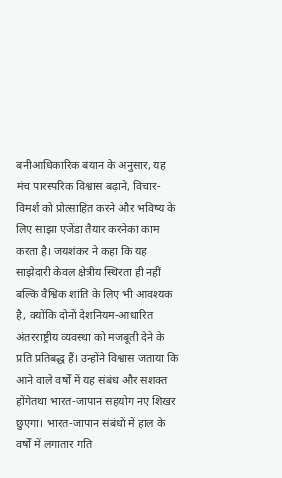बनीआधिकारिक बयान के अनुसार, यह मंच पारस्परिक विश्वास बढ़ाने, विचार-विमर्श को प्रोत्साहित करने और भविष्य के लिए साझा एजेंडा तैयार करनेका काम करता है। जयशंकर ने कहा कि यह साझेदारी केवल क्षेत्रीय स्थिरता ही नहीं बल्कि वैश्विक शांति के लिए भी आवश्यक है, क्योंकि दोनों देशनियम-आधारित अंतरराष्ट्रीय व्यवस्था को मजबूती देने के प्रति प्रतिबद्ध हैं। उन्होंने विश्वास जताया कि आने वाले वर्षों में यह संबंध और सशक्त होंगेतथा भारत-जापान सहयोग नए शिखर छुएगा। भारत-जापान संबंधों में हाल के वर्षों में लगातार गति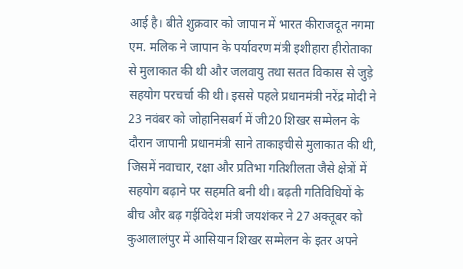आई है। बीते शुक्रवार को जापान में भारत कीराजदूत नगमा एम. मलिक ने जापान के पर्यावरण मंत्री इशीहारा हीरोताका से मुलाकात की थी और जलवायु तथा सतत विकास से जुड़े सहयोग परचर्चा की थी। इससे पहले प्रधानमंत्री नरेंद्र मोदी ने 23 नवंबर को जोहानिसबर्ग में जी20 शिखर सम्मेलन के दौरान जापानी प्रधानमंत्री साने ताकाइचीसे मुलाकात की थी, जिसमें नवाचार, रक्षा और प्रतिभा गतिशीलता जैसे क्षेत्रों में सहयोग बढ़ाने पर सहमति बनी थी। बढ़ती गतिविधियों के बीच और बढ़ गईविदेश मंत्री जयशंकर ने 27 अक्तूबर को कुआलालंपुर में आसियान शिखर सम्मेलन के इतर अपने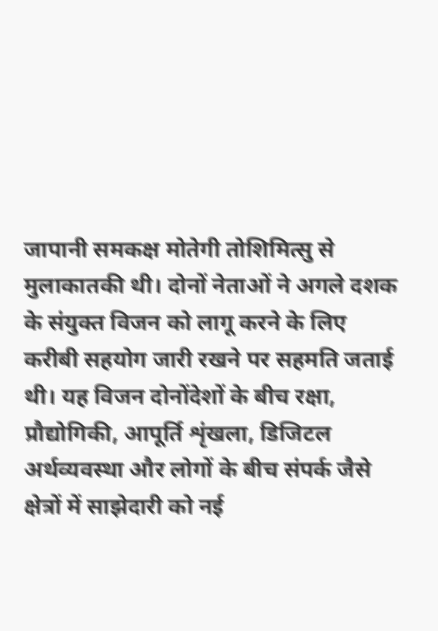जापानी समकक्ष मोतेगी तोशिमित्सु से मुलाकातकी थी। दोनों नेताओं ने अगले दशक के संयुक्त विजन को लागू करने के लिए करीबी सहयोग जारी रखने पर सहमति जताई थी। यह विजन दोनोंदेशों के बीच रक्षा, प्रौद्योगिकी, आपूर्ति शृंखला, डिजिटल अर्थव्यवस्था और लोगों के बीच संपर्क जैसे क्षेत्रों में साझेदारी को नई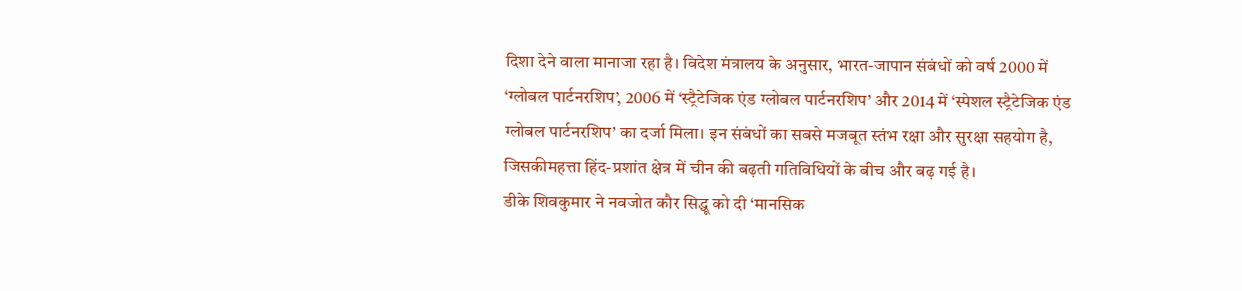दिशा देने वाला मानाजा रहा है। विदेश मंत्रालय के अनुसार, भारत-जापान संबंधों को वर्ष 2000 में ‘ग्लोबल पार्टनरशिप’, 2006 में ‘स्ट्रैटेजिक एंड ग्लोबल पार्टनरशिप’ और 2014 में ‘स्पेशल स्ट्रैटेजिक एंड ग्लोबल पार्टनरशिप’ का दर्जा मिला। इन संबंधों का सबसे मजबूत स्तंभ रक्षा और सुरक्षा सहयोग है, जिसकीमहत्ता हिंद-प्रशांत क्षेत्र में चीन की बढ़ती गतिविधियों के बीच और बढ़ गई है।
डीके शिवकुमार ने नवजोत कौर सिद्धू को दी ‘मानसिक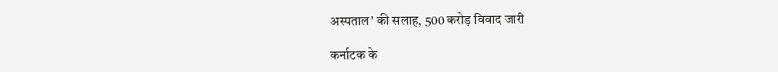अस्पताल’ की सलाह, 500 करोड़ विवाद जारी

कर्नाटक के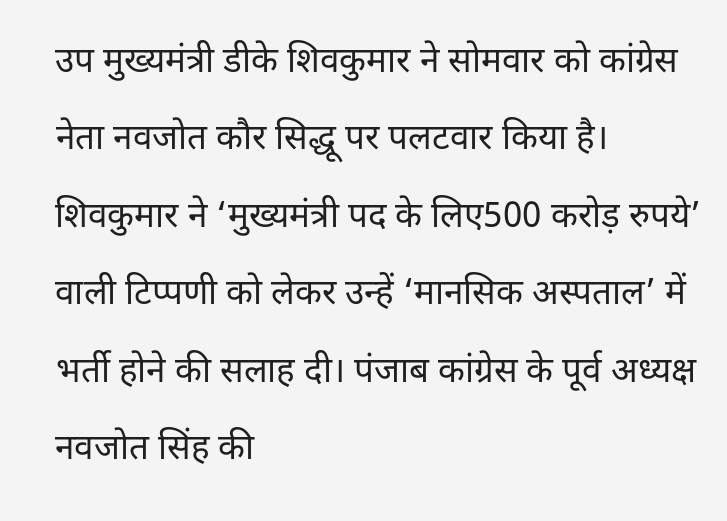उप मुख्यमंत्री डीके शिवकुमार ने सोमवार को कांग्रेस नेता नवजोत कौर सिद्धू पर पलटवार किया है। शिवकुमार ने ‘मुख्यमंत्री पद के लिए500 करोड़ रुपये’ वाली टिप्पणी को लेकर उन्हें ‘मानसिक अस्पताल’ में भर्ती होने की सलाह दी। पंजाब कांग्रेस के पूर्व अध्यक्ष नवजोत सिंह की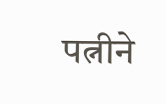पत्नीने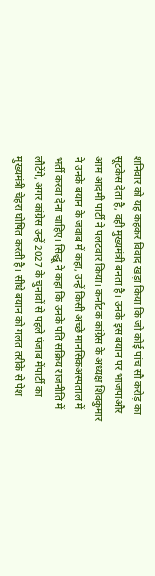शनिवार को यह कहकर विवाद खड़ा किया कि जो कोई पांच सौ करोड़ का सूटकेस देता है, वही मुख्यमंत्री बनता है। उनके इस बयान पर भाजपाऔर आम आदमी पार्टी ने पलटवार किया। कर्नाटक कांग्रेस के अध्यक्ष शिवकुमार ने उनके बयान के जवाब में कहा, उन्हें किसी अच्छे मानसिकअस्पताल में भर्ती करवा देना चाहिए। सिद्धू ने कहा कि उनके पति सक्रिय राजनीति में लौटेंगे, अगर कांग्रेस उन्हें 2027 के चुनावों से पहले पंजाब मेंपार्टी का मुख्यमंत्री चेहरा घोषित करती है। सीधे बयान को गलत तरीके से पेश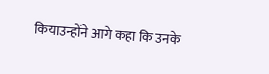कियाउन्होंने आगे कहा कि उनके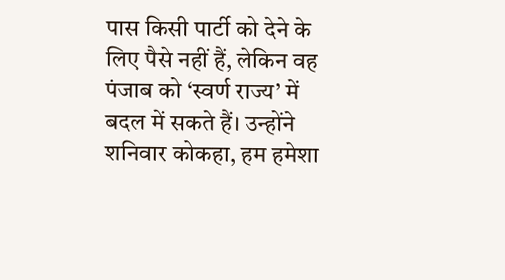पास किसी पार्टी को देने के लिए पैसे नहीं हैं, लेकिन वह पंजाब को ‘स्वर्ण राज्य’ में बदल में सकते हैं। उन्होंने शनिवार कोकहा, हम हमेशा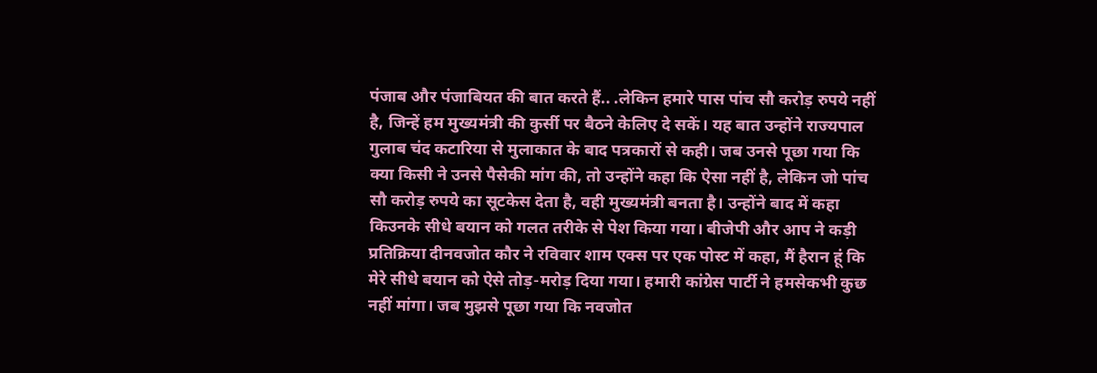पंजाब और पंजाबियत की बात करते हैं.. .लेकिन हमारे पास पांच सौ करोड़ रुपये नहीं है, जिन्हें हम मुख्यमंत्री की कुर्सी पर बैठने केलिए दे सकें। यह बात उन्होंने राज्यपाल गुलाब चंद कटारिया से मुलाकात के बाद पत्रकारों से कही। जब उनसे पूछा गया कि क्या किसी ने उनसे पैसेकी मांग की, तो उन्होंने कहा कि ऐसा नहीं है, लेकिन जो पांच सौ करोड़ रुपये का सूटकेस देता है, वही मुख्यमंत्री बनता है। उन्होंने बाद में कहा किउनके सीधे बयान को गलत तरीके से पेश किया गया। बीजेपी और आप ने कड़ी प्रतिक्रिया दीनवजोत कौर ने रविवार शाम एक्स पर एक पोस्ट में कहा, मैं हैरान हूं कि मेरे सीधे बयान को ऐसे तोड़-मरोड़ दिया गया। हमारी कांग्रेस पार्टी ने हमसेकभी कुछ नहीं मांगा। जब मुझसे पूछा गया कि नवजोत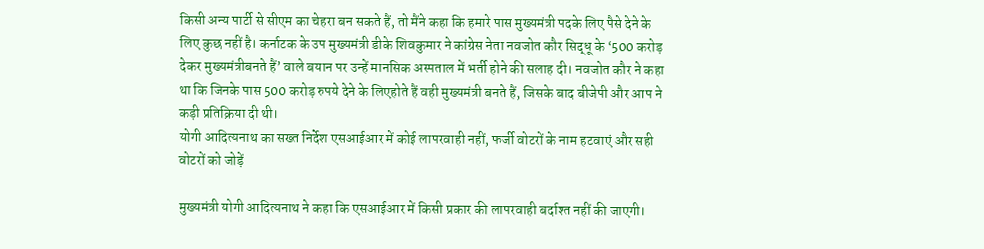किसी अन्य पार्टी से सीएम का चेहरा बन सकते हैं, तो मैंने कहा कि हमारे पास मुख्यमंत्री पदके लिए पैसे देने के लिए कुछ नहीं है। कर्नाटक के उप मुख्यमंत्री डीके शिवकुमार ने कांग्रेस नेता नवजोत कौर सिद्धू के ‘500 करोड़ देकर मुख्यमंत्रीबनते हैं’ वाले बयान पर उन्हें मानसिक अस्पताल में भर्ती होने की सलाह दी। नवजोत कौर ने कहा था कि जिनके पास 500 करोड़ रुपये देने के लिएहोते हैं वही मुख्यमंत्री बनते हैं, जिसके बाद बीजेपी और आप ने कड़ी प्रतिक्रिया दी थी।
योगी आदित्यनाथ का सख्त निर्देश एसआईआर में कोई लापरवाही नहीं, फर्जी वोटरों के नाम हटवाएं और सही वोटरों को जोड़ें

मुख्यमंत्री योगी आदित्यनाथ ने कहा कि एसआईआर में किसी प्रकार की लापरवाही बर्दाश्त नहीं की जाएगी।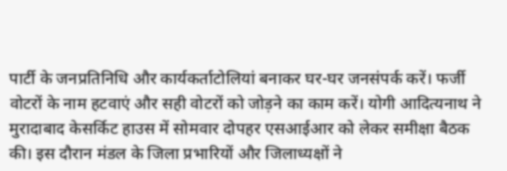पार्टी के जनप्रतिनिधि और कार्यकर्ताटोलियां बनाकर घर-घर जनसंपर्क करें। फर्जी वोटरों के नाम हटवाएं और सही वोटरों को जोड़ने का काम करें। योगी आदित्यनाथ ने मुरादाबाद केसर्किट हाउस में सोमवार दोपहर एसआईआर को लेकर समीक्षा बैठक की। इस दौरान मंडल के जिला प्रभारियों और जिलाध्यक्षों ने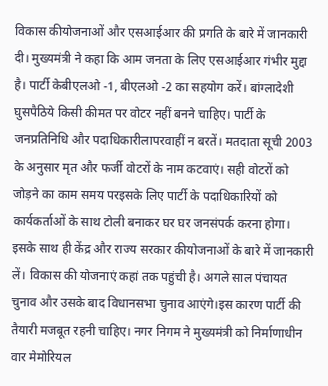विकास कीयोजनाओं और एसआईआर की प्रगति के बारे में जानकारी दी। मुख्यमंत्री ने कहा कि आम जनता के लिए एसआईआर गंभीर मुद्दा है। पार्टी केबीएलओ -1, बीएलओ -2 का सहयोग करें। बांग्लादेशी घुसपैठिये किसी कीमत पर वोटर नहीं बनने चाहिए। पार्टी के जनप्रतिनिधि और पदाधिकारीलापरवाहीं न बरतें। मतदाता सूची 2003 के अनुसार मृत और फर्जी वोटरों के नाम कटवाएं। सही वोटरों को जोड़ने का काम समय परइसके लिए पार्टी के पदाधिकारियों को कार्यकर्ताओं के साथ टोली बनाकर घर घर जनसंपर्क करना होगा। इसके साथ ही केंद्र और राज्य सरकार कीयोजनाओं के बारे में जानकारी लें। विकास की योजनाएं कहां तक पहुंची है। अगले साल पंचायत चुनाव और उसके बाद विधानसभा चुनाव आएंगे।इस कारण पार्टी की तैयारी मजबूत रहनी चाहिए। नगर निगम ने मुख्यमंत्री को निर्माणाधीन वार मेमोरियल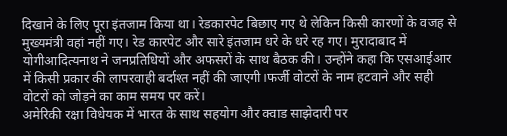दिखाने के लिए पूरा इंतजाम किया था। रेडकारपेट बिछाए गए थे लेकिन किसी कारणों के वजह से मुख्यमंत्री वहां नहीं गए। रेड कारपेट और सारे इंतजाम धरे के धरे रह गए। मुरादाबाद में योगीआदित्यनाथ ने जनप्रतिधियों और अफसरों के साथ बैठक की। उन्होंने कहा कि एसआईआर में किसी प्रकार की लापरवाही बर्दाश्त नहीं की जाएगी।फर्जी वोटरों के नाम हटवाने और सही वोटरों को जोड़ने का काम समय पर करें।
अमेरिकी रक्षा विधेयक में भारत के साथ सहयोग और क्वाड साझेदारी पर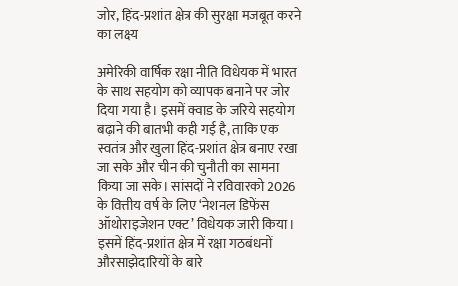जोर, हिंद-प्रशांत क्षेत्र की सुरक्षा मजबूत करने का लक्ष्य

अमेरिकी वार्षिक रक्षा नीति विधेयक में भारत के साथ सहयोग को व्यापक बनाने पर जोर दिया गया है। इसमें क्वाड के जरिये सहयोग बढ़ाने की बातभी कही गई है, ताकि एक स्वतंत्र और खुला हिंद-प्रशांत क्षेत्र बनाए रखा जा सके और चीन की चुनौती का सामना किया जा सके। सांसदों ने रविवारको 2026 के वित्तीय वर्ष के लिए ‘नेशनल डिफेंस ऑथोराइजेशन एक्ट’ विधेयक जारी किया। इसमें हिंद-प्रशांत क्षेत्र में रक्षा गठबंधनों औरसाझेदारियों के बारे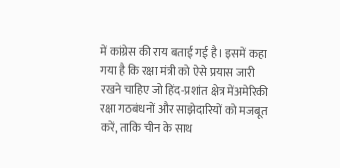में कांग्रेस की राय बताई गई है। इसमें कहा गया है कि रक्षा मंत्री को ऐसे प्रयास जारी रखने चाहिए जो हिंद-प्रशांत क्षेत्र मेंअमेरिकी रक्षा गठबंधनों और साझेदारियों को मजबूत करें, ताकि चीन के साथ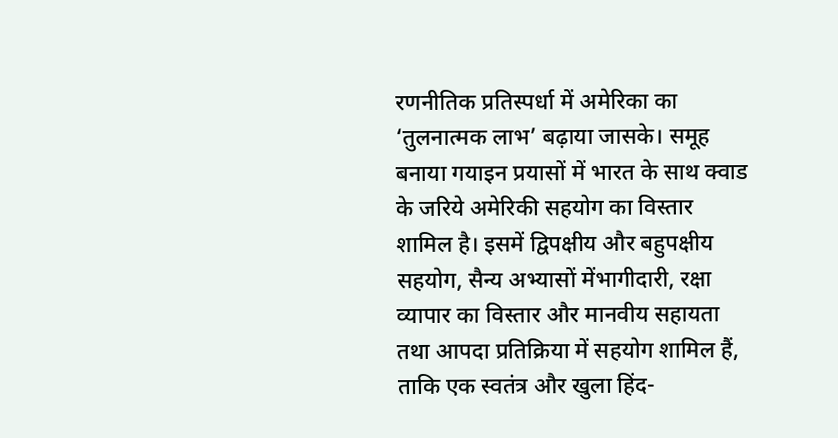रणनीतिक प्रतिस्पर्धा में अमेरिका का ‘तुलनात्मक लाभ’ बढ़ाया जासके। समूह बनाया गयाइन प्रयासों में भारत के साथ क्वाड के जरिये अमेरिकी सहयोग का विस्तार शामिल है। इसमें द्विपक्षीय और बहुपक्षीय सहयोग, सैन्य अभ्यासों मेंभागीदारी, रक्षा व्यापार का विस्तार और मानवीय सहायता तथा आपदा प्रतिक्रिया में सहयोग शामिल हैं, ताकि एक स्वतंत्र और खुला हिंद-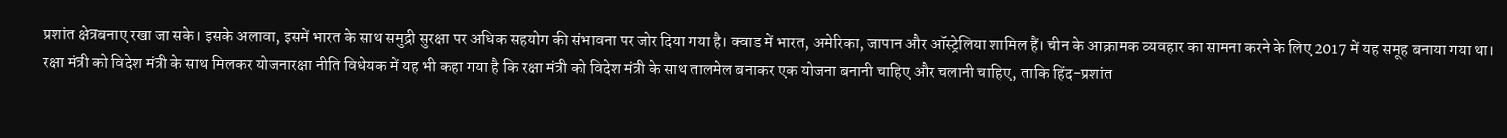प्रशांत क्षेत्रबनाए रखा जा सके। इसके अलावा, इसमें भारत के साथ समुद्री सुरक्षा पर अधिक सहयोग की संभावना पर जोर दिया गया है। क्वाड में भारत, अमेरिका, जापान और ऑस्ट्रेलिया शामिल हैं। चीन के आक्रामक व्यवहार का सामना करने के लिए 2017 में यह समूह बनाया गया था। रक्षा मंत्री को विदेश मंत्री के साथ मिलकर योजनारक्षा नीति विधेयक में यह भी कहा गया है कि रक्षा मंत्री को विदेश मंत्री के साथ तालमेल बनाकर एक योजना बनानी चाहिए और चलानी चाहिए, ताकि हिंद-प्रशांत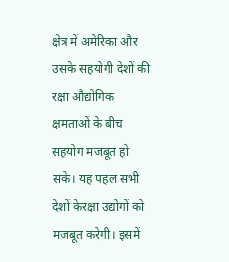क्षेत्र में अमेरिका और उसके सहयोगी देशों की रक्षा औद्योगिक क्षमताओं के बीच सहयोग मजबूत हो सके। यह पहल सभी देशों केरक्षा उद्योगों को मजबूत करेगी। इसमें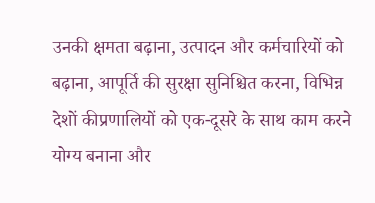उनकी क्षमता बढ़ाना, उत्पादन और कर्मचारियों को बढ़ाना, आपूर्ति की सुरक्षा सुनिश्चित करना, विभिन्न देशों कीप्रणालियों को एक-दूसरे के साथ काम करने योग्य बनाना और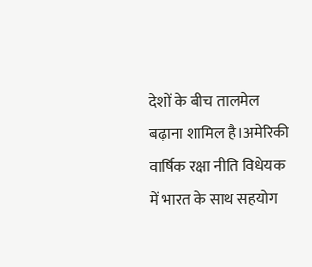देशों के बीच तालमेल बढ़ाना शामिल है।अमेरिकी वार्षिक रक्षा नीति विधेयक में भारत के साथ सहयोग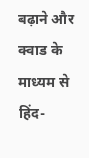बढ़ाने और क्वाड के माध्यम से हिंद-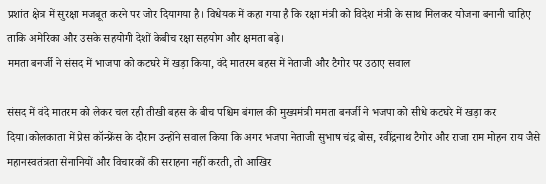प्रशांत क्षेत्र में सुरक्षा मजबूत करने पर जोर दियागया है। विधेयक में कहा गया है कि रक्षा मंत्री को विदेश मंत्री के साथ मिलकर योजना बनानी चाहिए ताकि अमेरिका और उसके सहयोगी देशों केबीच रक्षा सहयोग और क्षमता बढ़े।
ममता बनर्जी ने संसद में भाजपा को कटघरे में खड़ा किया, वंदे मातरम बहस में नेताजी और टैगोर पर उठाए सवाल

संसद में वंदे मातरम को लेकर चल रही तीखी बहस के बीच पश्चिम बंगाल की मुख्यमंत्री ममता बनर्जी ने भजपा को सीधे कटघरे में खड़ा कर दिया।कोलकाता में प्रेस कॉन्फ्रेंस के दौरान उन्होंने सवाल किया कि अगर भजपा नेताजी सुभाष चंद्र बोस, रवींद्रनाथ टैगोर और राजा राम मोहन राय जैसे महानस्वतंत्रता सेनानियों और विचारकों की सराहना नहीं करती, तो आखिर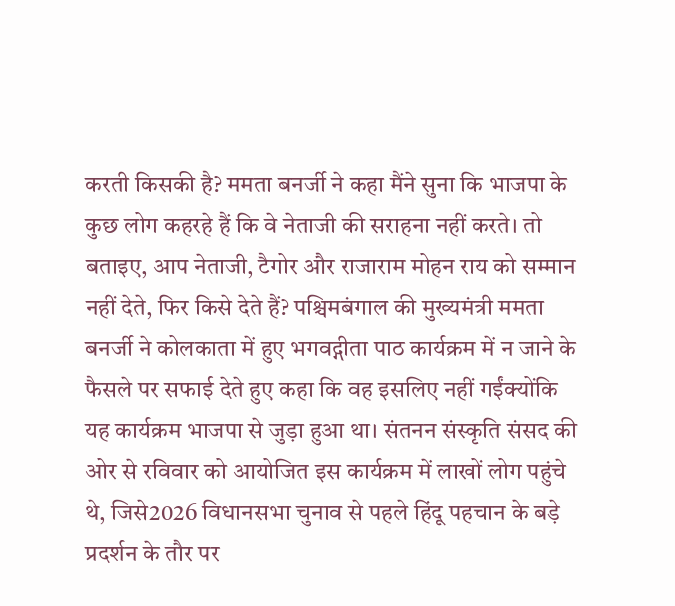करती किसकी है? ममता बनर्जी ने कहा मैंने सुना कि भाजपा के कुछ लोग कहरहे हैं कि वे नेताजी की सराहना नहीं करते। तो बताइए, आप नेताजी, टैगोर और राजाराम मोहन राय को सम्मान नहीं देते, फिर किसे देते हैं? पश्चिमबंगाल की मुख्यमंत्री ममता बनर्जी ने कोलकाता में हुए भगवद्गीता पाठ कार्यक्रम में न जाने के फैसले पर सफाई देते हुए कहा कि वह इसलिए नहीं गईंक्योंकि यह कार्यक्रम भाजपा से जुड़ा हुआ था। संतनन संस्कृति संसद की ओर से रविवार को आयोजित इस कार्यक्रम में लाखों लोग पहुंचे थे, जिसे2026 विधानसभा चुनाव से पहले हिंदू पहचान के बड़े प्रदर्शन के तौर पर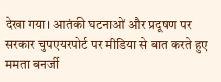देखा गया। आतंकी घटनाओं और प्रदूषण पर सरकार चुपएयरपोर्ट पर मीडिया से बात करते हुए ममता बनर्जी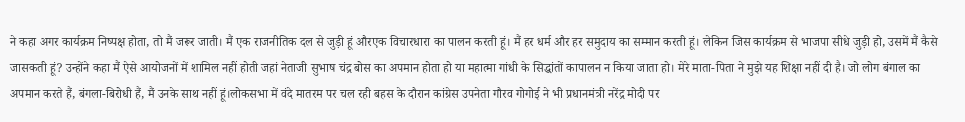ने कहा अगर कार्यक्रम निष्पक्ष होता, तो मैं जरूर जाती। मैं एक राजनीतिक दल से जुड़ी हूं औरएक विचारधारा का पालन करती हूं। मैं हर धर्म और हर समुदाय का सम्मान करती हूं। लेकिन जिस कार्यक्रम से भाजपा सीधे जुड़ी हो, उसमें मैं कैसे जासकती हूं? उन्होंने कहा मैं ऐसे आयोजनों में शामिल नहीं होती जहां नेताजी सुभाष चंद्र बोस का अपमान होता हो या महात्मा गांधी के सिद्धांतों कापालन न किया जाता हो। मेरे माता-पिता ने मुझे यह शिक्षा नहीं दी है। जो लोग बंगाल का अपमान करते हैं, बंगला-बिरोधी हैं, मैं उनके साथ नहीं हूं।लोकसभा में वंदे मातरम पर चल रही बहस के दौरान कांग्रेस उपनेता गौरव गोगोई ने भी प्रधानमंत्री नरेंद्र मोदी पर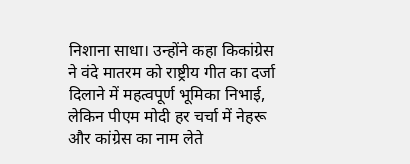निशाना साधा। उन्होंने कहा किकांग्रेस ने वंदे मातरम को राष्ट्रीय गीत का दर्जा दिलाने में महत्वपूर्ण भूमिका निभाई, लेकिन पीएम मोदी हर चर्चा में नेहरू और कांग्रेस का नाम लेते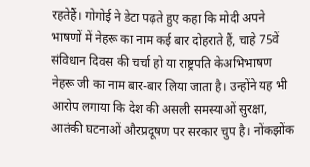रहतेहैं। गोगोई ने डेटा पढ़ते हुए कहा कि मोदी अपने भाषणों में नेहरू का नाम कई बार दोहराते हैं, चाहे 75वें संविधान दिवस की चर्चा हो या राष्ट्रपति केअभिभाषण नेहरू जी का नाम बार-बार लिया जाता है। उन्होंने यह भी आरोप लगाया कि देश की असली समस्याओं सुरक्षा, आतंकी घटनाओं औरप्रदूषण पर सरकार चुप है। नोंकझोंक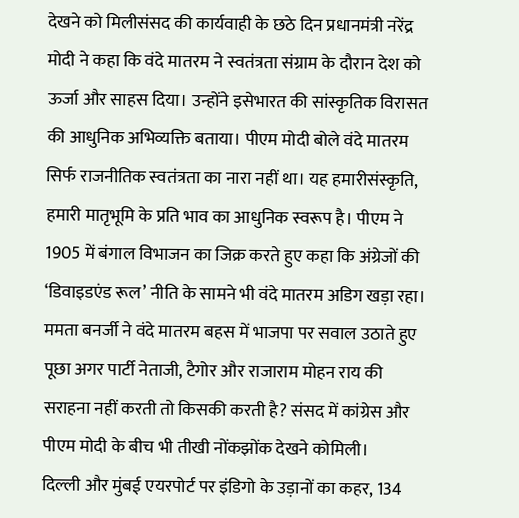देखने को मिलीसंसद की कार्यवाही के छठे दिन प्रधानमंत्री नरेंद्र मोदी ने कहा कि वंदे मातरम ने स्वतंत्रता संग्राम के दौरान देश को ऊर्जा और साहस दिया। उन्होंने इसेभारत की सांस्कृतिक विरासत की आधुनिक अभिव्यक्ति बताया। पीएम मोदी बोले वंदे मातरम सिर्फ राजनीतिक स्वतंत्रता का नारा नहीं था। यह हमारीसंस्कृति, हमारी मातृभूमि के प्रति भाव का आधुनिक स्वरूप है। पीएम ने 1905 में बंगाल विभाजन का जिक्र करते हुए कहा कि अंग्रेजों की ‘डिवाइडएंड रूल’ नीति के सामने भी वंदे मातरम अडिग खड़ा रहा। ममता बनर्जी ने वंदे मातरम बहस में भाजपा पर सवाल उठाते हुए पूछा अगर पार्टी नेताजी, टैगोर और राजाराम मोहन राय की सराहना नहीं करती तो किसकी करती है? संसद में कांग्रेस और पीएम मोदी के बीच भी तीखी नोंकझोंक देखने कोमिली।
दिल्ली और मुंबई एयरपोर्ट पर इंडिगो के उड़ानों का कहर, 134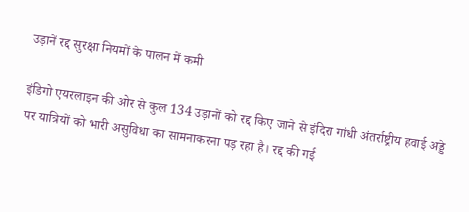उड़ानें रद्द सुरक्षा नियमों के पालन में कमी

इंडिगो एयरलाइन की ओर से कुल 134 उड़ानों को रद्द किए जाने से इंदिरा गांधी अंतर्राष्ट्रीय हवाई अड्डे पर यात्रियों को भारी असुविधा का सामनाकरना पड़ रहा है। रद्द की गई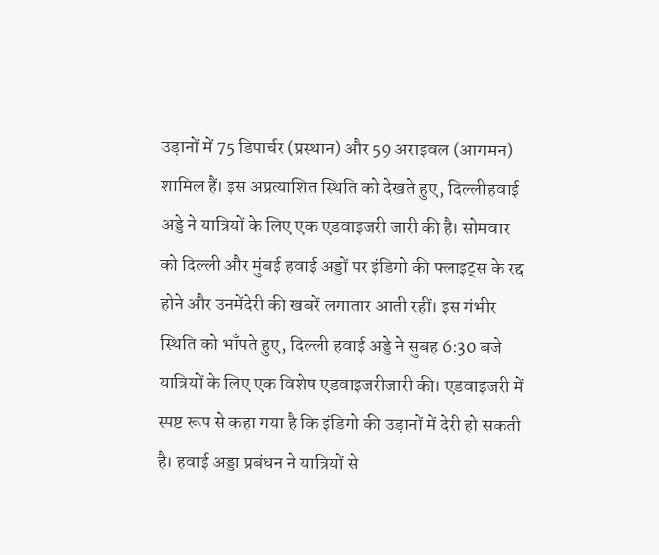उड़ानों में 75 डिपार्चर (प्रस्थान) और 59 अराइवल (आगमन) शामिल हैं। इस अप्रत्याशित स्थिति को देखते हुए, दिल्लीहवाई अड्डे ने यात्रियों के लिए एक एडवाइजरी जारी की है। सोमवार को दिल्ली और मुंबई हवाई अड्डों पर इंडिगो की फ्लाइट्स के रद्द होने और उनमेंदेरी की खबरें लगातार आती रहीं। इस गंभीर स्थिति को भाँपते हुए, दिल्ली हवाई अड्डे ने सुबह 6:30 बजे यात्रियों के लिए एक विशेष एडवाइजरीजारी की। एडवाइजरी में स्पष्ट रूप से कहा गया है कि इंडिगो की उड़ानों में देरी हो सकती है। हवाई अड्डा प्रबंधन ने यात्रियों से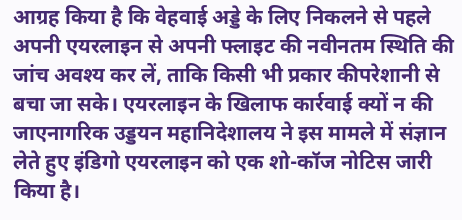आग्रह किया है कि वेहवाई अड्डे के लिए निकलने से पहले अपनी एयरलाइन से अपनी फ्लाइट की नवीनतम स्थिति की जांच अवश्य कर लें, ताकि किसी भी प्रकार कीपरेशानी से बचा जा सके। एयरलाइन के खिलाफ कार्रवाई क्यों न की जाएनागरिक उड्डयन महानिदेशालय ने इस मामले में संज्ञान लेते हुए इंडिगो एयरलाइन को एक शो-कॉज नोटिस जारी किया है।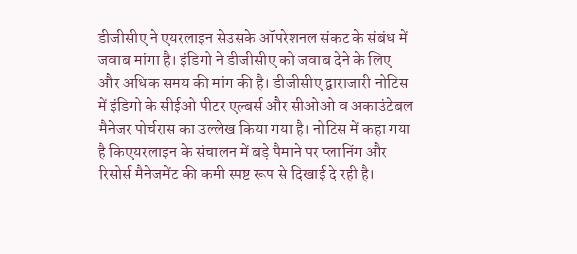डीजीसीए ने एयरलाइन सेउसके ऑपरेशनल संकट के संबंध में जवाब मांगा है। इंडिगो ने डीजीसीए को जवाब देने के लिए और अधिक समय की मांग की है। डीजीसीए द्वाराजारी नोटिस में इंडिगो के सीईओ पीटर एल्बर्स और सीओओ व अकाउंटेबल मैनेजर पोर्चरास का उल्लेख किया गया है। नोटिस में कहा गया है किएयरलाइन के संचालन में बड़े पैमाने पर प्लानिंग और रिसोर्स मैनेजमेंट की कमी स्पष्ट रूप से दिखाई दे रही है।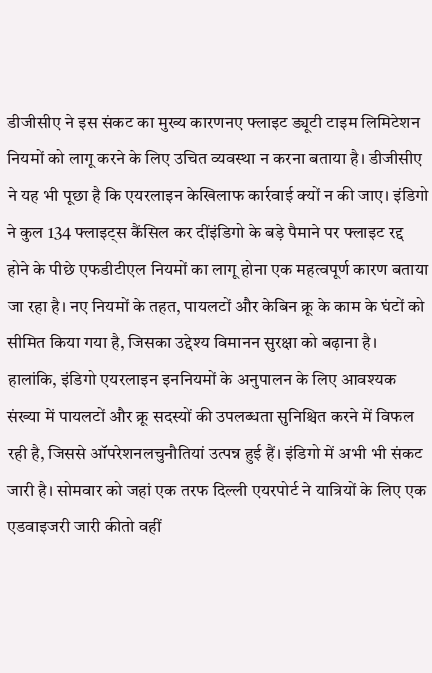डीजीसीए ने इस संकट का मुख्य कारणनए फ्लाइट ड्यूटी टाइम लिमिटेशन नियमों को लागू करने के लिए उचित व्यवस्था न करना बताया है। डीजीसीए ने यह भी पूछा है कि एयरलाइन केखिलाफ कार्रवाई क्यों न की जाए। इंडिगो ने कुल 134 फ्लाइट्स कैंसिल कर दींइंडिगो के बड़े पैमाने पर फ्लाइट रद्द होने के पीछे एफडीटीएल नियमों का लागू होना एक महत्वपूर्ण कारण बताया जा रहा है। नए नियमों के तहत, पायलटों और केबिन क्रू के काम के घंटों को सीमित किया गया है, जिसका उद्देश्य विमानन सुरक्षा को बढ़ाना है। हालांकि, इंडिगो एयरलाइन इननियमों के अनुपालन के लिए आवश्यक संख्या में पायलटों और क्रू सदस्यों की उपलब्धता सुनिश्चित करने में विफल रही है, जिससे ऑपरेशनलचुनौतियां उत्पन्न हुई हैं। इंडिगो में अभी भी संकट जारी है। सोमवार को जहां एक तरफ दिल्ली एयरपोर्ट ने यात्रियों के लिए एक एडवाइजरी जारी कीतो वहीं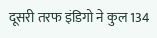दूसरी तरफ इंडिगो ने कुल 134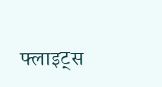फ्लाइट्स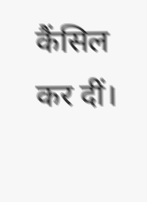कैंसिल कर दीं।